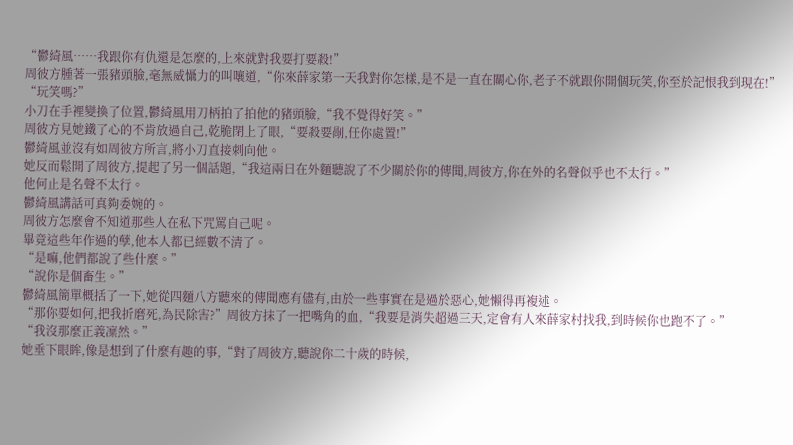“鬱綺風……我跟你有仇還是怎麼的,上來就對我要打要殺!”
周彼方腫著一張豬頭臉,毫無威懾力的叫嚷道,“你來薛家第一天我對你怎樣,是不是一直在關心你,老子不就跟你開個玩笑,你至於記恨我到現在!”
“玩笑嗎?”
小刀在手裡變換了位置,鬱綺風用刀柄拍了拍他的豬頭臉,“我不覺得好笑。”
周彼方見她鐵了心的不肯放過自己,乾脆閉上了眼,“要殺要剮,任你處置!”
鬱綺風並沒有如周彼方所言,將小刀直接刺向他。
她反而鬆開了周彼方,提起了另一個話題,“我這兩日在外麵聽說了不少關於你的傳聞,周彼方,你在外的名聲似乎也不太行。”
他何止是名聲不太行。
鬱綺風講話可真夠委婉的。
周彼方怎麼會不知道那些人在私下咒罵自己呢。
畢竟這些年作過的孽,他本人都已經數不清了。
“是嘛,他們都說了些什麼。”
“說你是個畜生。”
鬱綺風簡單概括了一下,她從四麵八方聽來的傳聞應有儘有,由於一些事實在是過於惡心,她懶得再複述。
“那你要如何,把我折磨死,為民除害?”周彼方抹了一把嘴角的血,“我要是消失超過三天,定會有人來薛家村找我,到時候你也跑不了。”
“我沒那麼正義凜然。”
她垂下眼眸,像是想到了什麼有趣的事,“對了周彼方,聽說你二十歲的時候,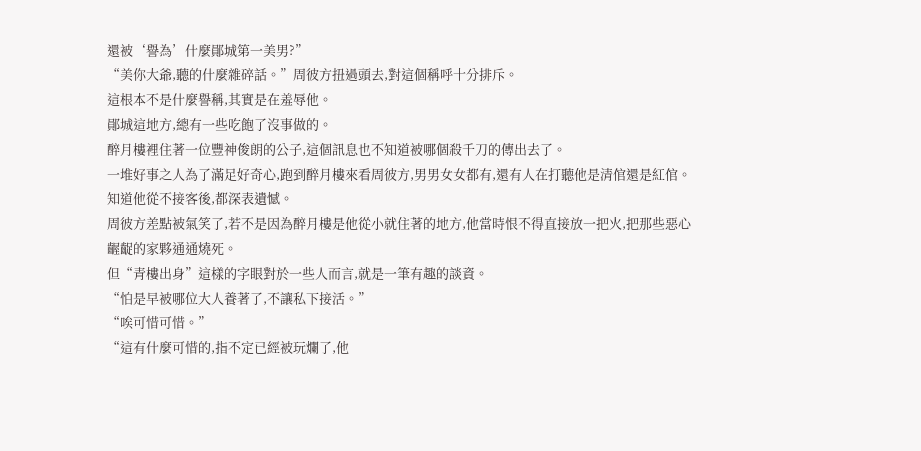還被‘譽為’什麼鄖城第一美男?”
“美你大爺,聽的什麼雜碎話。”周彼方扭過頭去,對這個稱呼十分排斥。
這根本不是什麼譽稱,其實是在羞辱他。
鄖城這地方,總有一些吃飽了沒事做的。
醉月樓裡住著一位豐神俊朗的公子,這個訊息也不知道被哪個殺千刀的傳出去了。
一堆好事之人為了滿足好奇心,跑到醉月樓來看周彼方,男男女女都有,還有人在打聽他是清倌還是紅倌。
知道他從不接客後,都深表遺憾。
周彼方差點被氣笑了,若不是因為醉月樓是他從小就住著的地方,他當時恨不得直接放一把火,把那些惡心齷齪的家夥通通燒死。
但“青樓出身”這樣的字眼對於一些人而言,就是一筆有趣的談資。
“怕是早被哪位大人養著了,不讓私下接活。”
“唉可惜可惜。”
“這有什麼可惜的,指不定已經被玩爛了,他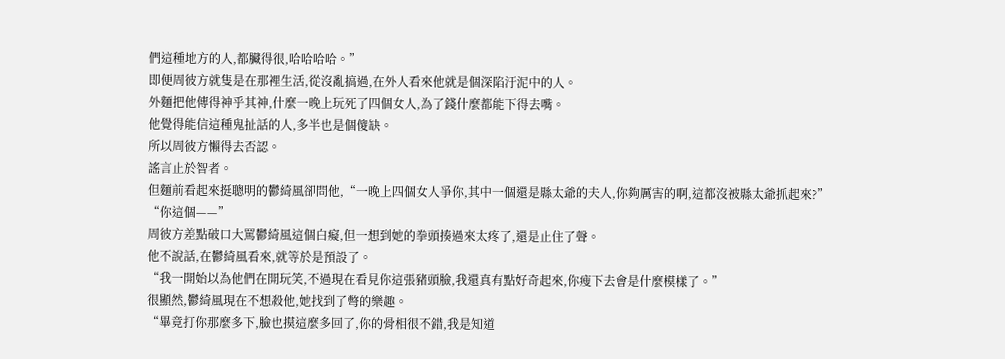們這種地方的人,都臟得很,哈哈哈哈。”
即便周彼方就隻是在那裡生活,從沒亂搞過,在外人看來他就是個深陷汙泥中的人。
外麵把他傳得神乎其神,什麼一晚上玩死了四個女人,為了錢什麼都能下得去嘴。
他覺得能信這種鬼扯話的人,多半也是個傻缺。
所以周彼方懶得去否認。
謠言止於智者。
但麵前看起來挺聰明的鬱綺風卻問他,“一晚上四個女人爭你,其中一個還是縣太爺的夫人,你夠厲害的啊,這都沒被縣太爺抓起來?”
“你這個——”
周彼方差點破口大罵鬱綺風這個白癡,但一想到她的拳頭揍過來太疼了,還是止住了聲。
他不說話,在鬱綺風看來,就等於是預設了。
“我一開始以為他們在開玩笑,不過現在看見你這張豬頭臉,我還真有點好奇起來,你瘦下去會是什麼模樣了。”
很顯然,鬱綺風現在不想殺他,她找到了彆的樂趣。
“畢竟打你那麼多下,臉也摸這麼多回了,你的骨相很不錯,我是知道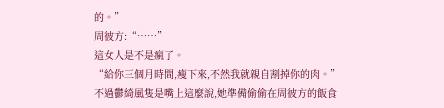的。”
周彼方:“……”
這女人是不是瘋了。
“給你三個月時間,瘦下來,不然我就親自割掉你的肉。”
不過鬱綺風隻是嘴上這麼說,她準備偷偷在周彼方的飯食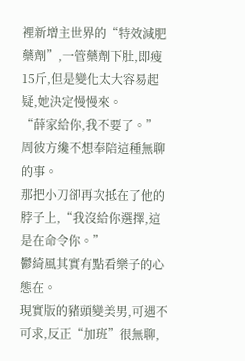裡新增主世界的“特效減肥藥劑”,一管藥劑下肚,即瘦15斤,但是變化太大容易起疑,她決定慢慢來。
“薛家給你,我不要了。”
周彼方纔不想奉陪這種無聊的事。
那把小刀卻再次抵在了他的脖子上,“我沒給你選擇,這是在命令你。”
鬱綺風其實有點看樂子的心態在。
現實版的豬頭變美男,可遇不可求,反正“加班”很無聊,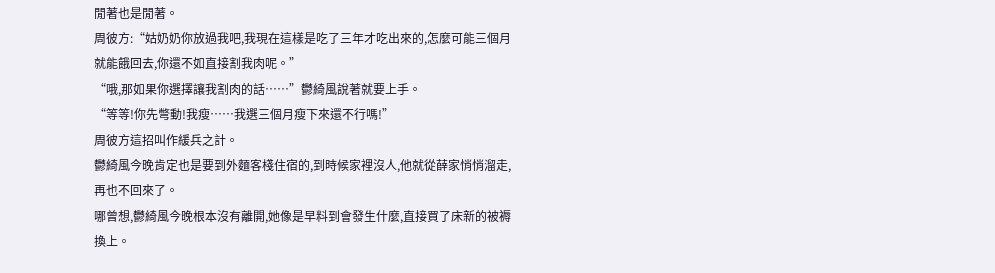閒著也是閒著。
周彼方:“姑奶奶你放過我吧,我現在這樣是吃了三年才吃出來的,怎麼可能三個月就能餓回去,你還不如直接割我肉呢。”
“哦,那如果你選擇讓我割肉的話……”鬱綺風說著就要上手。
“等等!你先彆動!我瘦……我選三個月瘦下來還不行嗎!”
周彼方這招叫作緩兵之計。
鬱綺風今晚肯定也是要到外麵客棧住宿的,到時候家裡沒人,他就從薛家悄悄溜走,再也不回來了。
哪曾想,鬱綺風今晚根本沒有離開,她像是早料到會發生什麼,直接買了床新的被褥換上。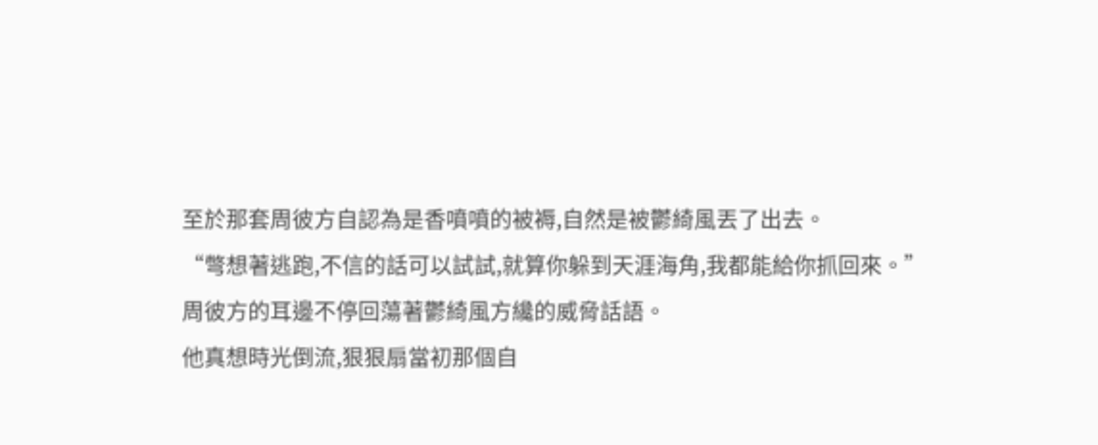至於那套周彼方自認為是香噴噴的被褥,自然是被鬱綺風丟了出去。
“彆想著逃跑,不信的話可以試試,就算你躲到天涯海角,我都能給你抓回來。”
周彼方的耳邊不停回蕩著鬱綺風方纔的威脅話語。
他真想時光倒流,狠狠扇當初那個自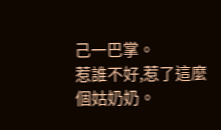己一巴掌。
惹誰不好,惹了這麼個姑奶奶。